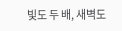빛도 두 배, 새벽도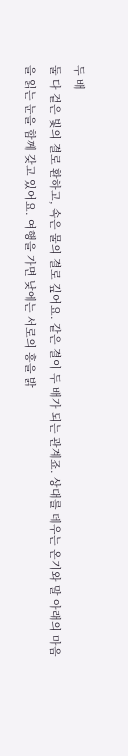두 배
둘 다 겉은 빛의 결로 환하고, 속은 물의 결로 깊어요. 같은 결이 두 배가 되는 관계죠. 상대를 데우는 온기와 말 아래의 마음을 읽는 눈을 함께 갖고 있어요. 여행을 가면 낮에는 서로의 흥을 밝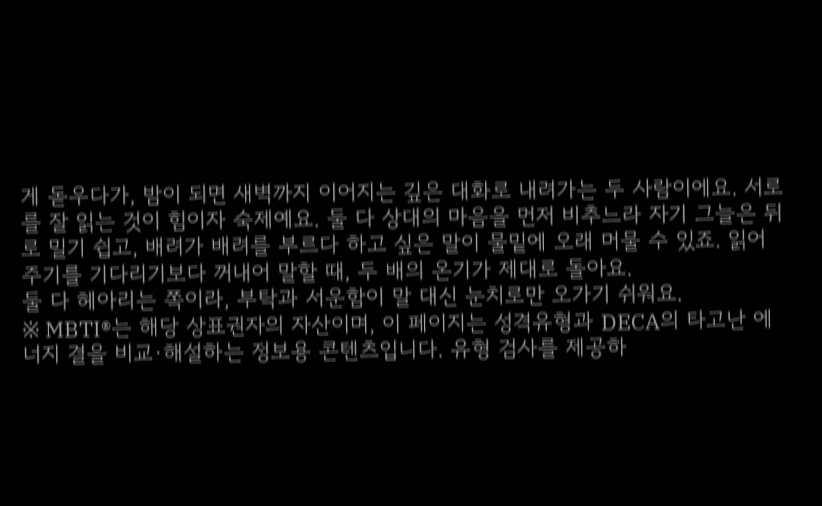게 돋우다가, 밤이 되면 새벽까지 이어지는 깊은 대화로 내려가는 두 사람이에요. 서로를 잘 읽는 것이 힘이자 숙제예요. 둘 다 상대의 마음을 먼저 비추느라 자기 그늘은 뒤로 밀기 쉽고, 배려가 배려를 부르다 하고 싶은 말이 물밑에 오래 머물 수 있죠. 읽어 주기를 기다리기보다 꺼내어 말할 때, 두 배의 온기가 제대로 돌아요.
둘 다 헤아리는 쪽이라, 부탁과 서운함이 말 대신 눈치로만 오가기 쉬워요.
※ MBTI®는 해당 상표권자의 자산이며, 이 페이지는 성격유형과 DECA의 타고난 에너지 결을 비교·해설하는 정보용 콘텐츠입니다. 유형 검사를 제공하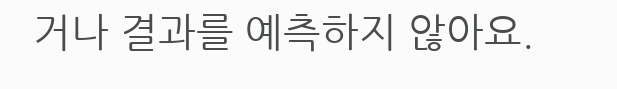거나 결과를 예측하지 않아요.